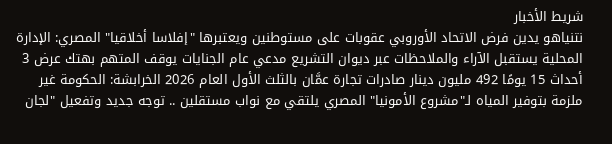شريط الأخبار
نتنياهو يدين فرض الاتحاد الأوروبي عقوبات على مستوطنين ويعتبرها "إفلاسا أخلاقيا" المصري: الإدارة المحلية يستقبل الآراء والملاحظات عبر ديوان التشريع مدعي عام الجنايات يوقف المتهم بهتك عرض 3 أحداث 15 يومًا 492 مليون دينار صادرات تجارة عمَّان بالثلث الأول العام 2026 الخرابشة: الحكومة غير ملزمة بتوفير المياه لـ"مشروع الأمونيا" المصري يلتقي مع نواب مستقلين .. توجه جديد وتفعيل "لجان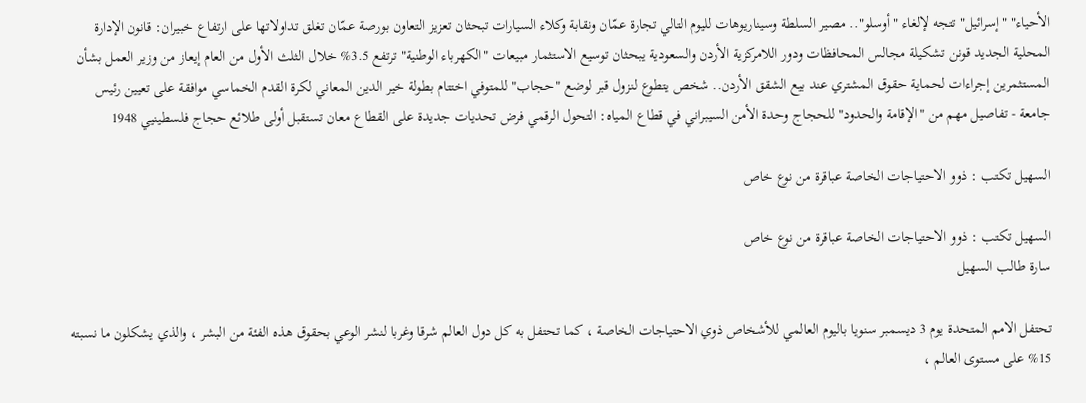الأحياء" "إسرائيل" تتجه لإلغاء "أوسلو".. مصير السلطة وسيناريوهات لليوم التالي تجارة عمّان ونقابة وكلاء السيارات تبحثان تعزيز التعاون بورصة عمّان تغلق تداولاتها على ارتفاع خبيران: قانون الإدارة المحلية الجديد قونن تشكيلة مجالس المحافظات ودور اللامركزية الأردن والسعودية يبحثان توسيع الاستثمار مبيعات "الكهرباء الوطنية" ترتفع 3.5% خلال الثلث الأول من العام إيعاز من وزير العمل بشأن المستثمرين إجراءات لحماية حقوق المشتري عند بيع الشقق الأردن.. شخص يتطوع لنزول قبر لوضع "حجاب" للمتوفي اختتام بطولة خير الدين المعاني لكرة القدم الخماسي موافقة على تعيين رئيس جامعة - تفاصيل مهم من "الإقامة والحدود" للحجاج وحدة الأمن السيبراني في قطاع المياه: التحول الرقمي فرض تحديات جديدة على القطاع معان تستقبل أولى طلائع حجاج فلسطينيي 1948

السهيل تكتب : ذوو الاحتياجات الخاصة عباقرة من نوع خاص

السهيل تكتب : ذوو الاحتياجات الخاصة عباقرة من نوع خاص
سارة طالب السهيل

تحتفل الامم المتحدة يوم 3 ديسمبر سنويا باليوم العالمي للأشخاص ذوي الاحتياجات الخاصة ، كما تحتفل به كل دول العالم شرقا وغربا لنشر الوعي بحقوق هذه الفئة من البشر ، والذي يشكلون ما نسبته 15% على مستوى العالم ،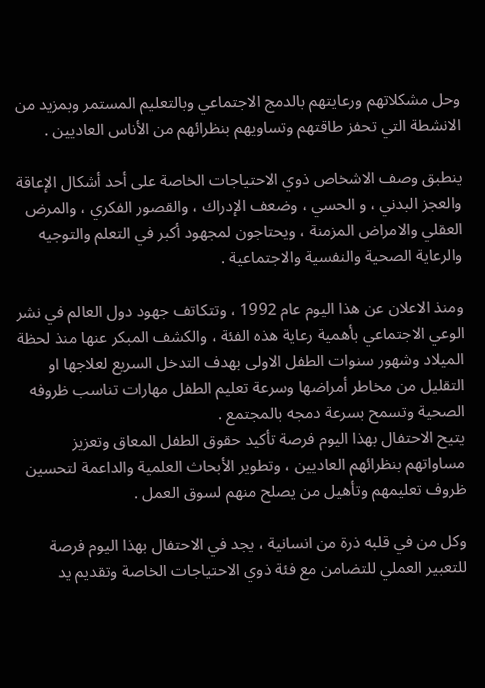وحل مشكلاتهم ورعايتهم بالدمج الاجتماعي وبالتعليم المستمر وبمزيد من الانشطة التي تحفز طاقتهم وتساويهم بنظرائهم من الأناس العاديين .

ينطبق وصف الاشخاص ذوي الاحتياجات الخاصة على أحد أشكال الإعاقة والعجز البدني ، و الحسي ، وضعف الإدراك ، والقصور الفكري ، والمرض العقلي والامراض المزمنة ، ويحتاجون لمجهود أكبر في التعلم والتوجيه والرعاية الصحية والنفسية والاجتماعية .

ومنذ الاعلان عن هذا اليوم عام 1992 ، وتتكاتف جهود دول العالم في نشر الوعي الاجتماعي بأهمية رعاية هذه الفئة ، والكشف المبكر عنها منذ لحظة الميلاد وشهور سنوات الطفل الاولى بهدف التدخل السريع لعلاجها او التقليل من مخاطر أمراضها وسرعة تعليم الطفل مهارات تناسب ظروفه الصحية وتسمح بسرعة دمجه بالمجتمع .
يتيح الاحتفال بهذا اليوم فرصة تأكيد حقوق الطفل المعاق وتعزيز مساواتهم بنظرائهم العاديين ، وتطوير الأبحاث العلمية والداعمة لتحسين ظروف تعليمهم وتأهيل من يصلح منهم لسوق العمل .

وكل من في قلبه ذرة من انسانية ، يجد في الاحتفال بهذا اليوم فرصة للتعبير العملي للتضامن مع فئة ذوي الاحتياجات الخاصة وتقديم يد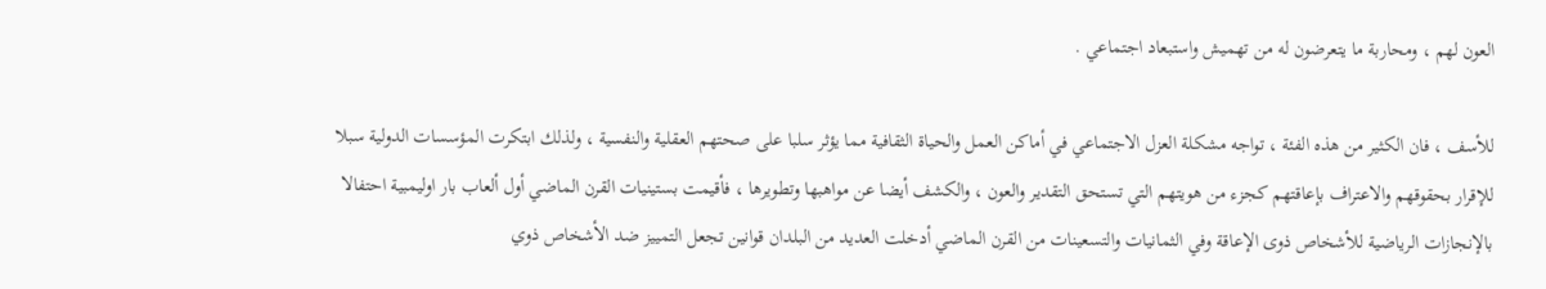العون لهم ، ومحاربة ما يتعرضون له من تهميش واستبعاد اجتماعي .

للأسف ، فان الكثير من هذه الفئة ، تواجه مشكلة العزل الاجتماعي في أماكن العمل والحياة الثقافية مما يؤثر سلبا على صحتهم العقلية والنفسية ، ولذلك ابتكرت المؤسسات الدولية سبلا للإقرار بحقوقهم والاعتراف بإعاقتهم كجزء من هويتهم التي تستحق التقدير والعون ، والكشف أيضا عن مواهبها وتطويرها ، فأقيمت بستينيات القرن الماضي أول ألعاب بار اوليمبية احتفالا بالإنجازات الرياضية للأشخاص ذوى الإعاقة وفي الثمانيات والتسعينات من القرن الماضي أدخلت العديد من البلدان قوانين تجعل التمييز ضد الأشخاص ذوي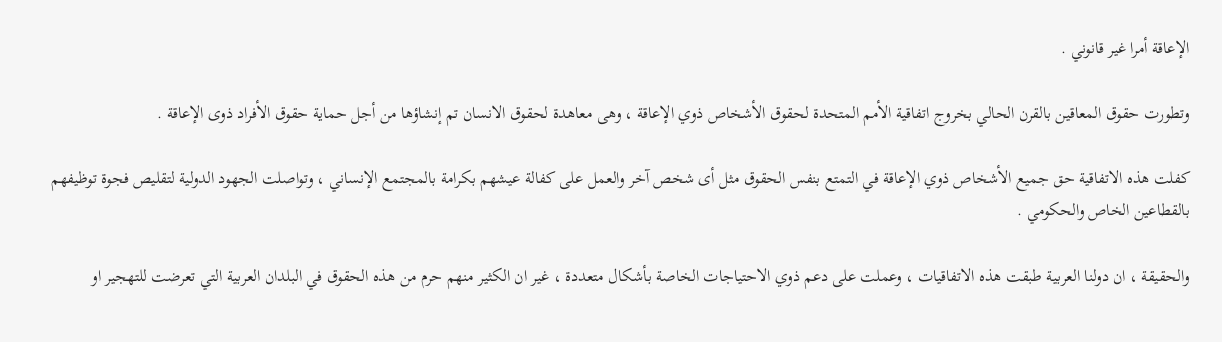الإعاقة أمرا غير قانوني .

وتطورت حقوق المعاقين بالقرن الحالي بخروج اتفاقية الأمم المتحدة لحقوق الأشخاص ذوي الإعاقة ، وهى معاهدة لحقوق الانسان تم إنشاؤها من أجل حماية حقوق الأفراد ذوى الإعاقة .

كفلت هذه الاتفاقية حق جميع الأشخاص ذوي الإعاقة في التمتع بنفس الحقوق مثل أى شخص آخر والعمل على كفالة عيشهم بكرامة بالمجتمع الإنساني ، وتواصلت الجهود الدولية لتقليص فجوة توظيفهم بالقطاعين الخاص والحكومي .

والحقيقة ، ان دولنا العربية طبقت هذه الاتفاقيات ، وعملت على دعم ذوي الاحتياجات الخاصة بأشكال متعددة ، غير ان الكثير منهم حرم من هذه الحقوق في البلدان العربية التي تعرضت للتهجير او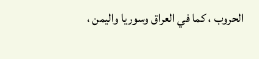الحروب ، كما في العراق وسوريا واليمن ،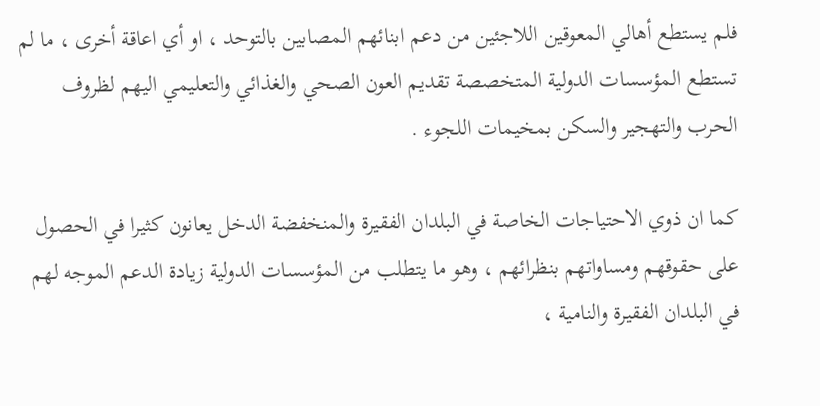فلم يستطع أهالي المعوقين اللاجئين من دعم ابنائهم المصابين بالتوحد ، او أي اعاقة أخرى ، ما لم تستطع المؤسسات الدولية المتخصصة تقديم العون الصحي والغذائي والتعليمي اليهم لظروف الحرب والتهجير والسكن بمخيمات اللجوء .

كما ان ذوي الاحتياجات الخاصة في البلدان الفقيرة والمنخفضة الدخل يعانون كثيرا في الحصول على حقوقهم ومساواتهم بنظرائهم ، وهو ما يتطلب من المؤسسات الدولية زيادة الدعم الموجه لهم في البلدان الفقيرة والنامية ،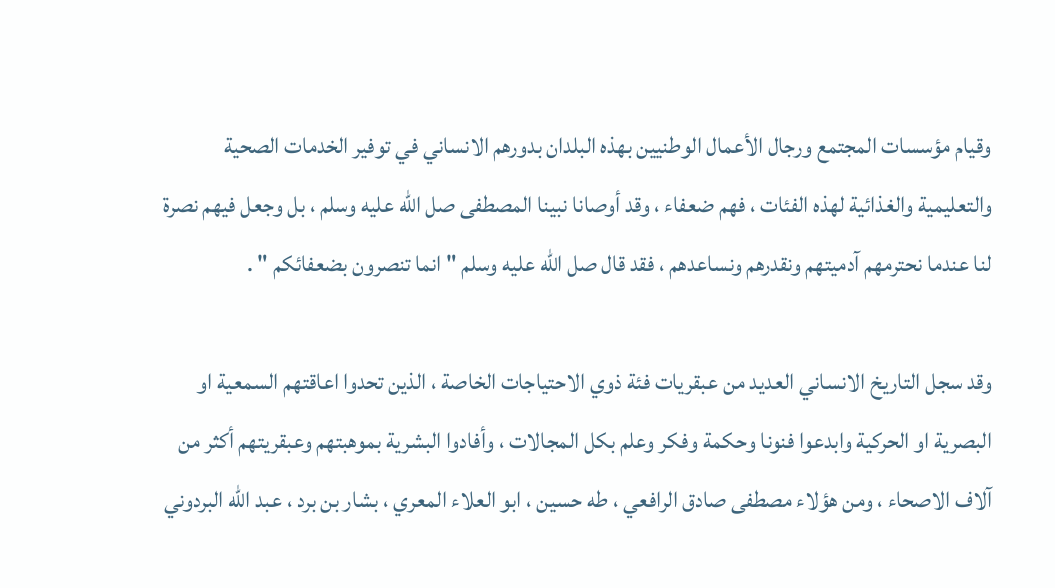وقيام مؤسسات المجتمع ورجال الأعمال الوطنيين بهذه البلدان بدورهم الانساني في توفير الخدمات الصحية والتعليمية والغذائية لهذه الفئات ، فهم ضعفاء ، وقد أوصانا نبينا المصطفى صل الله عليه وسلم ، بل وجعل فيهم نصرة لنا عندما نحترمهم آدميتهم ونقدرهم ونساعدهم ، فقد قال صل الله عليه وسلم " انما تنصرون بضعفائكم " .

وقد سجل التاريخ الانساني العديد من عبقريات فئة ذوي الاحتياجات الخاصة ، الذين تحدوا اعاقتهم السمعية او البصرية او الحركية وابدعوا فنونا وحكمة وفكر وعلم بكل المجالات ، وأفادوا البشرية بموهبتهم وعبقريتهم أكثر من آلاف الاصحاء ، ومن هؤلاء مصطفى صادق الرافعي ، طه حسين ، ابو العلاء المعري ، بشار بن برد ، عبد الله البردوني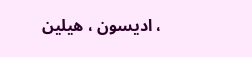، اديسون ، هيلين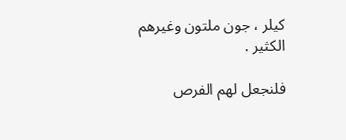كيلر ، جون ملتون وغيرهم الكثير .

فلنجعل لهم الفرص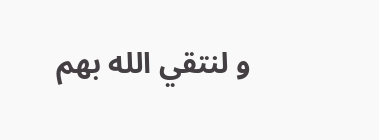و لنتقي الله بهم